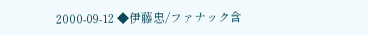2000-09-12 ◆伊藤忠/ファナック含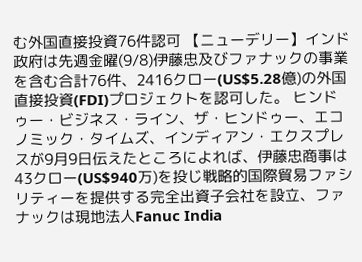む外国直接投資76件認可 【ニューデリー】インド政府は先週金曜(9/8)伊藤忠及びファナックの事業を含む合計76件、2416クロー(US$5.28億)の外国直接投資(FDI)プロジェクトを認可した。 ヒンドゥー・ビジネス・ライン、ザ・ヒンドゥー、エコノミック・タイムズ、インディアン・エクスプレスが9月9日伝えたところによれば、伊藤忠商事は43クロー(US$940万)を投じ戦略的国際貿易ファシリティーを提供する完全出資子会社を設立、ファナックは現地法人Fanuc India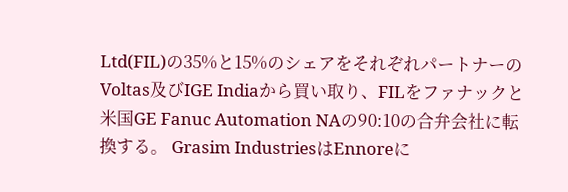Ltd(FIL)の35%と15%のシェアをそれぞれパートナーのVoltas及びIGE Indiaから買い取り、FILをファナックと米国GE Fanuc Automation NAの90:10の合弁会社に転換する。 Grasim IndustriesはEnnoreに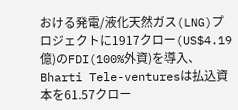おける発電/液化天然ガス(LNG)プロジェクトに1917クロー(US$4.19億)のFDI(100%外資)を導入、Bharti Tele-venturesは払込資本を61.57クロー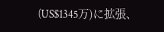(US$1345万)に拡張、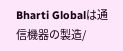Bharti Globalは通信機器の製造/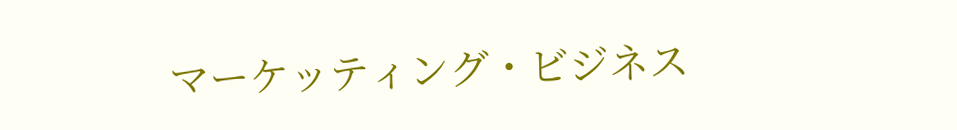マーケッティング・ビジネス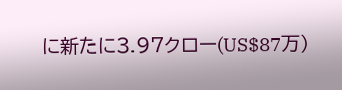に新たに3.97クロー(US$87万)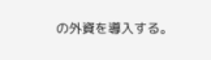の外資を導入する。